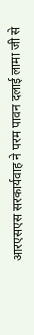आरएसएस सरकार्यवाह ने परम पावन दलाई लामा जी से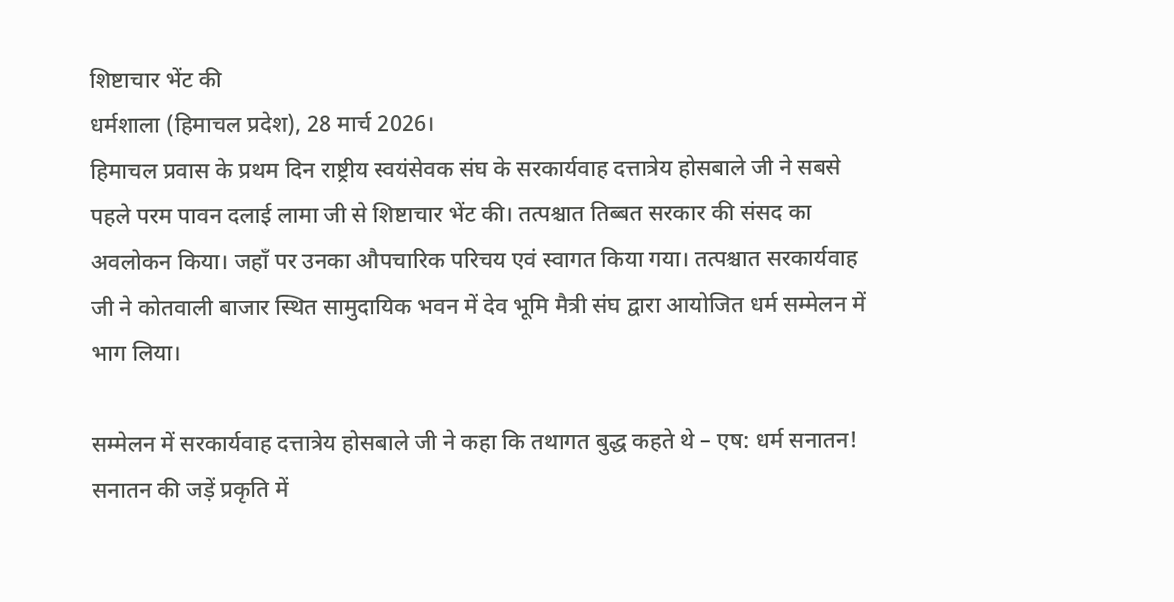शिष्टाचार भेंट की
धर्मशाला (हिमाचल प्रदेश), 28 मार्च 2026।
हिमाचल प्रवास के प्रथम दिन राष्ट्रीय स्वयंसेवक संघ के सरकार्यवाह दत्तात्रेय होसबाले जी ने सबसे पहले परम पावन दलाई लामा जी से शिष्टाचार भेंट की। तत्पश्चात तिब्बत सरकार की संसद का अवलोकन किया। जहाँ पर उनका औपचारिक परिचय एवं स्वागत किया गया। तत्पश्चात सरकार्यवाह जी ने कोतवाली बाजार स्थित सामुदायिक भवन में देव भूमि मैत्री संघ द्वारा आयोजित धर्म सम्मेलन में भाग लिया।

सम्मेलन में सरकार्यवाह दत्तात्रेय होसबाले जी ने कहा कि तथागत बुद्ध कहते थे – एष: धर्म सनातन! सनातन की जड़ें प्रकृति में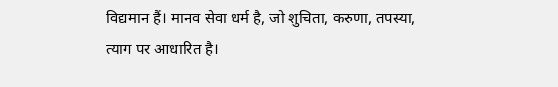विद्यमान हैं। मानव सेवा धर्म है, जो शुचिता, करुणा, तपस्या, त्याग पर आधारित है।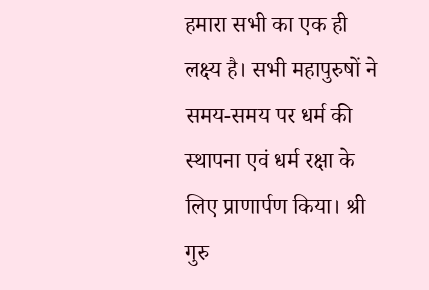हमारा सभी का एक ही लक्ष्य है। सभी महापुरुषों ने समय-समय पर धर्म की स्थापना एवं धर्म रक्षा के लिए प्राणार्पण किया। श्री गुरु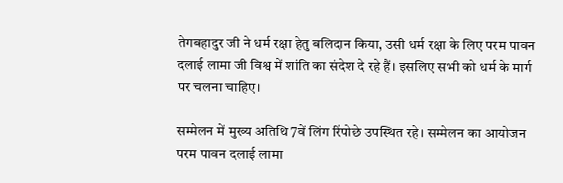तेगबहादुर जी ने धर्म रक्षा हेतु बलिदान किया, उसी धर्म रक्षा के लिए परम पावन दलाई लामा जी विश्व में शांति का संदेश दे रहे हैं। इसलिए सभी को धर्म के मार्ग पर चलना चाहिए।

सम्मेलन में मुख्य अतिथि 7वें लिंग रिंपोछे उपस्थित रहे। सम्मेलन का आयोजन परम पावन दलाई लामा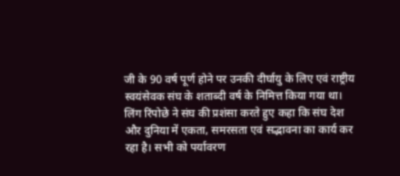जी के 90 वर्ष पूर्ण होने पर उनकी दीर्घायु के लिए एवं राष्ट्रीय स्वयंसेवक संघ के शताब्दी वर्ष के निमित्त किया गया था।
लिंग रिंपोछे ने संघ की प्रशंसा करते हुए कहा कि संघ देश और दुनिया में एकता, समरसता एवं सद्भावना का कार्य कर रहा है। सभी को पर्यावरण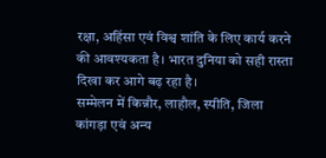रक्षा, अहिंसा एवं विश्व शांति के लिए कार्य करने की आवश्यकता है। भारत दुनिया को सही रास्ता दिखा कर आगे बढ़ रहा है।
सम्मेलन में किन्नौर, लाहौल, स्पीति, जिला कांगड़ा एवं अन्य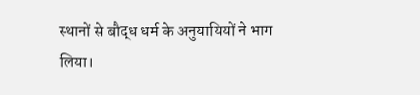स्थानों से बौद्ध धर्म के अनुयायियों ने भाग लिया।